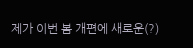제가 이번 봄 개편에 새로운(?)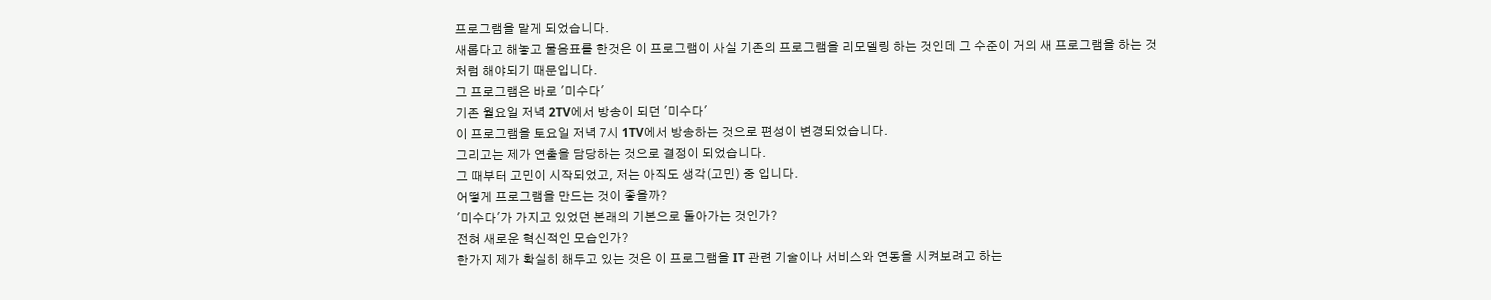프로그램을 맡게 되었습니다.
새롭다고 해놓고 물음표를 한것은 이 프로그램이 사실 기존의 프로그램을 리모델링 하는 것인데 그 수준이 거의 새 프로그램을 하는 것처럼 해야되기 때문입니다.
그 프로그램은 바로 '미수다'
기존 월요일 저녁 2TV에서 방송이 되던 '미수다'
이 프로그램을 토요일 저녁 7시 1TV에서 방송하는 것으로 편성이 변경되었습니다.
그리고는 제가 연출을 담당하는 것으로 결정이 되었습니다.
그 때부터 고민이 시작되었고, 저는 아직도 생각(고민) 중 입니다.
어떻게 프로그램을 만드는 것이 좋을까?
'미수다'가 가지고 있었던 본래의 기본으로 돌아가는 것인가?
전혀 새로운 혁신적인 모습인가?
한가지 제가 확실히 해두고 있는 것은 이 프로그램을 IT 관련 기술이나 서비스와 연동을 시켜보려고 하는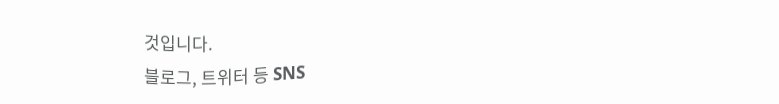것입니다.
블로그, 트위터 등 SNS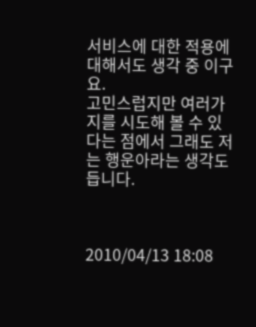서비스에 대한 적용에 대해서도 생각 중 이구요.
고민스럽지만 여러가지를 시도해 볼 수 있다는 점에서 그래도 저는 행운아라는 생각도 듭니다.



2010/04/13 18:08